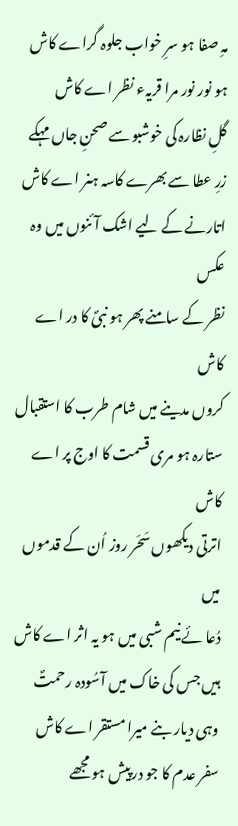مہِ صفا ہو سرِ خواب جلوہ گراے کاش
ہو نور نور مرا قریہء نظر اے کاش
گلِ نظارہ کی خوشبو سے صحنِ جاں مہکے
زرِ عطا سے بھرے کاسہ ہنر اے کاش
اتارنے کے لیے اشک آئنوں میں وہ عکس
نظر کے سامنے پھر ہو نبیؐ کا در اے کاش
کروں مدینے میں شام طرب کا استقبال
ستارہ ہو مری قسمت کا اوج پر اے کاش
اترتی دیکھوں سَحَر روز اُن کے قدموں میں
دُعا ئے نیم شبی میں ہو یہ اثر اے کاش
ہیں جس کی خاک میں آسُودہ رحمتؐ
وہی دیار بنے میرا مستقر اے کاش
سفر عدم کا جو درپیش ہو مجھے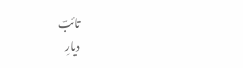تائبؔ
دیارِ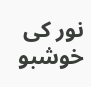نور کی خوشبو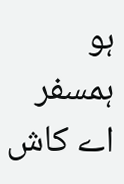ہو ہمسفر اے کاش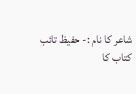شاعر کا نام :- حفیظ تائب
کتاب کا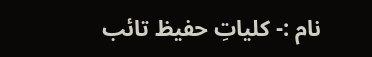نام :- کلیاتِ حفیظ تائب